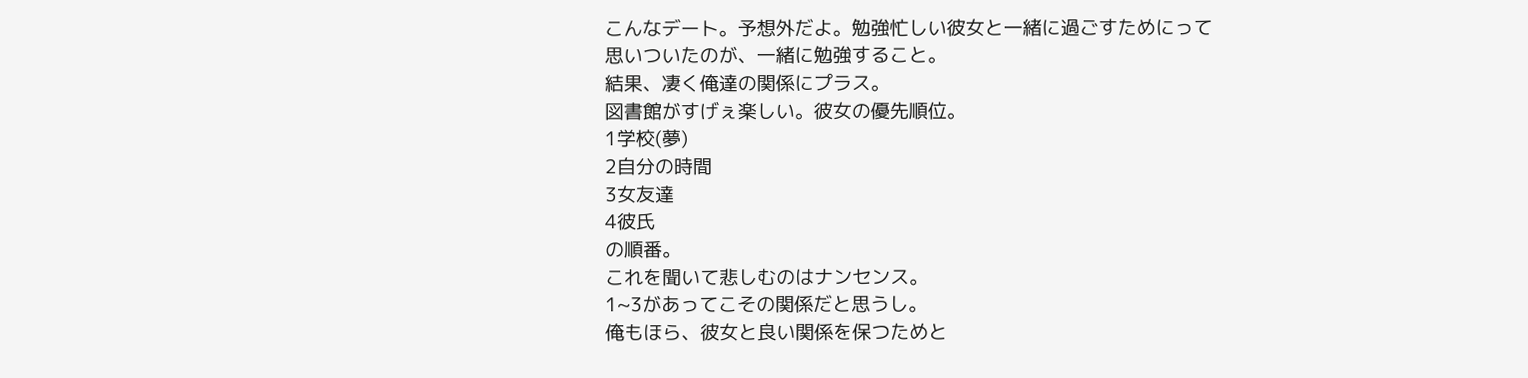こんなデート。予想外だよ。勉強忙しい彼女と一緒に過ごすためにって思いついたのが、一緒に勉強すること。
結果、凄く俺達の関係にプラス。
図書館がすげぇ楽しい。彼女の優先順位。
1学校(夢)
2自分の時間
3女友達
4彼氏
の順番。
これを聞いて悲しむのはナンセンス。
1~3があってこその関係だと思うし。
俺もほら、彼女と良い関係を保つためと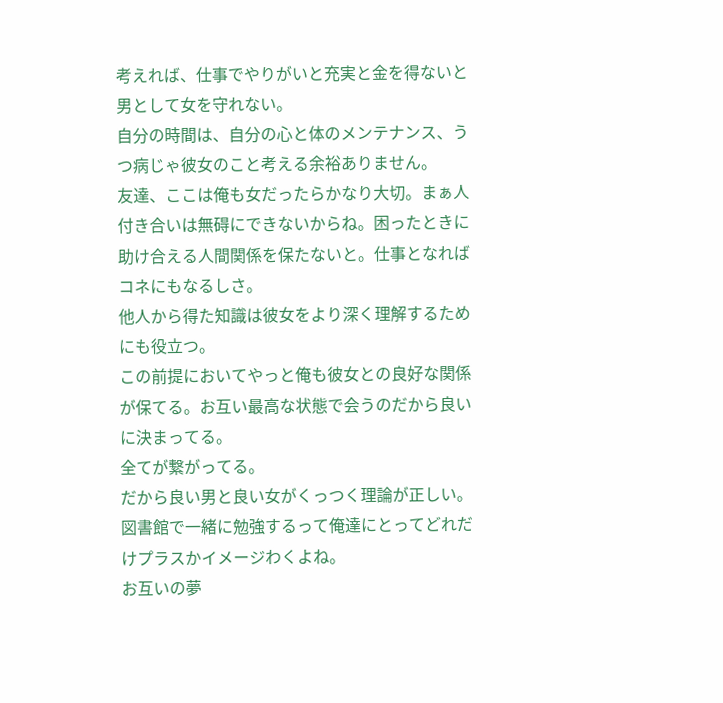考えれば、仕事でやりがいと充実と金を得ないと男として女を守れない。
自分の時間は、自分の心と体のメンテナンス、うつ病じゃ彼女のこと考える余裕ありません。
友達、ここは俺も女だったらかなり大切。まぁ人付き合いは無碍にできないからね。困ったときに助け合える人間関係を保たないと。仕事となればコネにもなるしさ。
他人から得た知識は彼女をより深く理解するためにも役立つ。
この前提においてやっと俺も彼女との良好な関係が保てる。お互い最高な状態で会うのだから良いに決まってる。
全てが繋がってる。
だから良い男と良い女がくっつく理論が正しい。
図書館で一緒に勉強するって俺達にとってどれだけプラスかイメージわくよね。
お互いの夢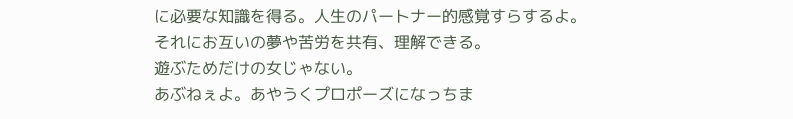に必要な知識を得る。人生のパートナー的感覚すらするよ。
それにお互いの夢や苦労を共有、理解できる。
遊ぶためだけの女じゃない。
あぶねぇよ。あやうくプロポーズになっちま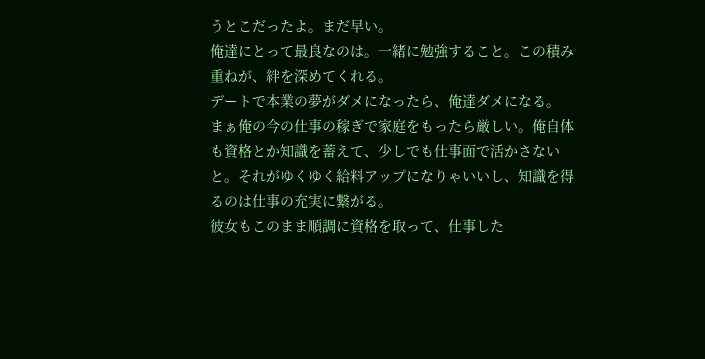うとこだったよ。まだ早い。
俺達にとって最良なのは。一緒に勉強すること。この積み重ねが、絆を深めてくれる。
デートで本業の夢がダメになったら、俺達ダメになる。
まぁ俺の今の仕事の稼ぎで家庭をもったら厳しい。俺自体も資格とか知識を蓄えて、少しでも仕事面で活かさないと。それがゆくゆく給料アップになりゃいいし、知識を得るのは仕事の充実に繋がる。
彼女もこのまま順調に資格を取って、仕事した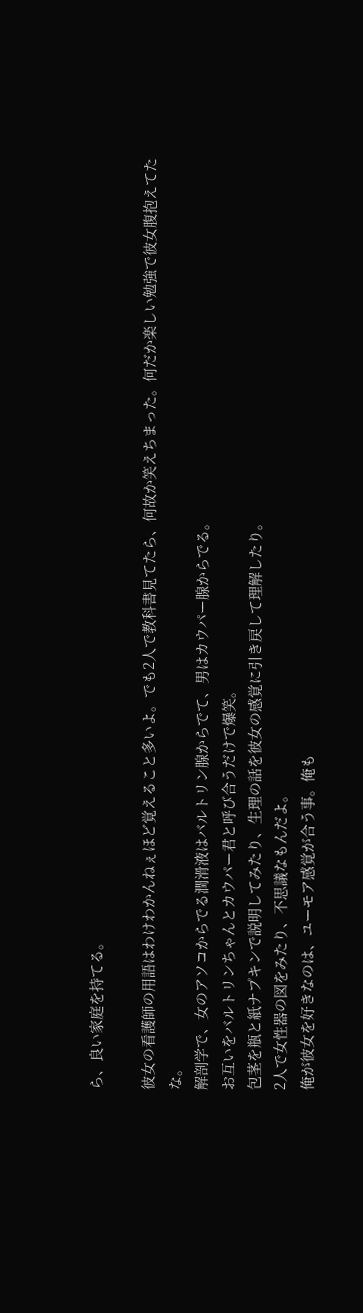ら、良い家庭を持てる。

彼女の看護師の用語はわけわかんねぇほど覚えること多いよ。でも2人で教科書見てたら、何故か笑えちまった。何だか楽しい勉強で彼女腹抱えてたな。
解剖学で、女のアソコからでる潤滑液はバルトリン腺からでて、男はカウパー腺からでる。
お互いをバルトリンちゃんとカウパー君と呼び合うだけで爆笑。
包茎を瓶と紙ナプキンで説明してみたり、生理の話を彼女の感覚に引き戻して理解したり。
2人で女性器の図をみたり、不思議なもんだよ。
俺が彼女を好きなのは、ユーモア感覚が合う事。俺も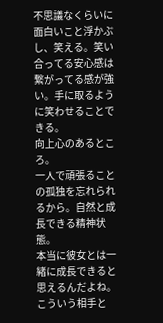不思議なくらいに面白いこと浮かぶし、笑える。笑い合ってる安心感は繋がってる感が強い。手に取るように笑わせることできる。
向上心のあるところ。
一人で頑張ることの孤独を忘れられるから。自然と成長できる精神状態。
本当に彼女とは一緒に成長できると思えるんだよね。
こういう相手と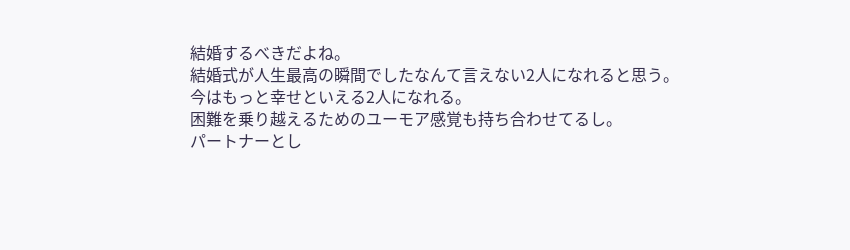結婚するべきだよね。
結婚式が人生最高の瞬間でしたなんて言えない2人になれると思う。
今はもっと幸せといえる2人になれる。
困難を乗り越えるためのユーモア感覚も持ち合わせてるし。
パートナーとし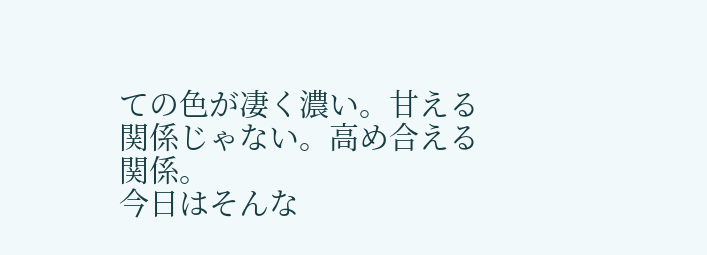ての色が凄く濃い。甘える関係じゃない。高め合える関係。
今日はそんな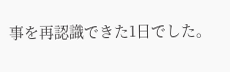事を再認識できた1日でした。